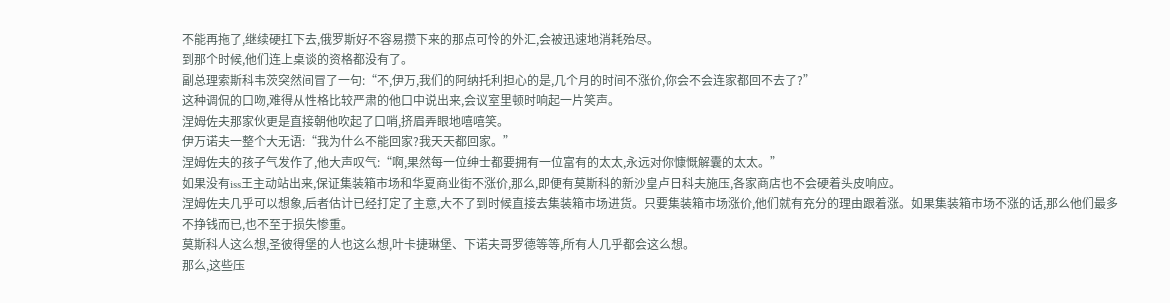不能再拖了,继续硬扛下去,俄罗斯好不容易攒下来的那点可怜的外汇,会被迅速地消耗殆尽。
到那个时候,他们连上桌谈的资格都没有了。
副总理索斯科韦茨突然间冒了一句:“不,伊万,我们的阿纳托利担心的是,几个月的时间不涨价,你会不会连家都回不去了?”
这种调侃的口吻,难得从性格比较严肃的他口中说出来,会议室里顿时响起一片笑声。
涅姆佐夫那家伙更是直接朝他吹起了口哨,挤眉弄眼地嘻嘻笑。
伊万诺夫一整个大无语:“我为什么不能回家?我天天都回家。”
涅姆佐夫的孩子气发作了,他大声叹气:“啊,果然每一位绅士都要拥有一位富有的太太,永远对你慷慨解囊的太太。”
如果没有iss王主动站出来,保证集装箱市场和华夏商业街不涨价,那么,即便有莫斯科的新沙皇卢日科夫施压,各家商店也不会硬着头皮响应。
涅姆佐夫几乎可以想象,后者估计已经打定了主意,大不了到时候直接去集装箱市场进货。只要集装箱市场涨价,他们就有充分的理由跟着涨。如果集装箱市场不涨的话,那么他们最多不挣钱而已,也不至于损失惨重。
莫斯科人这么想,圣彼得堡的人也这么想,叶卡捷琳堡、下诺夫哥罗德等等,所有人几乎都会这么想。
那么,这些压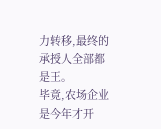力转移,最终的承授人全部都是王。
毕竟,农场企业是今年才开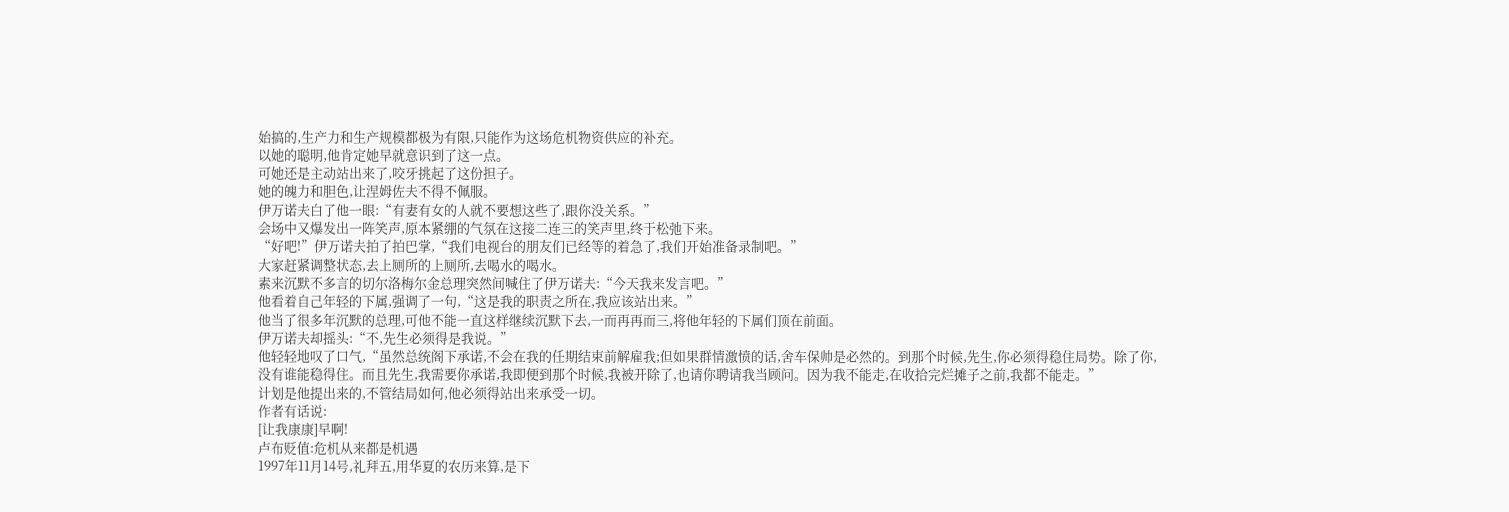始搞的,生产力和生产规模都极为有限,只能作为这场危机物资供应的补充。
以她的聪明,他肯定她早就意识到了这一点。
可她还是主动站出来了,咬牙挑起了这份担子。
她的魄力和胆色,让涅姆佐夫不得不佩服。
伊万诺夫白了他一眼:“有妻有女的人就不要想这些了,跟你没关系。”
会场中又爆发出一阵笑声,原本紧绷的气氛在这接二连三的笑声里,终于松弛下来。
“好吧!”伊万诺夫拍了拍巴掌,“我们电视台的朋友们已经等的着急了,我们开始准备录制吧。”
大家赶紧调整状态,去上厕所的上厕所,去喝水的喝水。
素来沉默不多言的切尔洛梅尔金总理突然间喊住了伊万诺夫:“今天我来发言吧。”
他看着自己年轻的下属,强调了一句,“这是我的职责之所在,我应该站出来。”
他当了很多年沉默的总理,可他不能一直这样继续沉默下去,一而再再而三,将他年轻的下属们顶在前面。
伊万诺夫却摇头:“不,先生必须得是我说。”
他轻轻地叹了口气,“虽然总统阁下承诺,不会在我的任期结束前解雇我;但如果群情激愤的话,舍车保帅是必然的。到那个时候,先生,你必须得稳住局势。除了你,没有谁能稳得住。而且先生,我需要你承诺,我即便到那个时候,我被开除了,也请你聘请我当顾问。因为我不能走,在收拾完烂摊子之前,我都不能走。”
计划是他提出来的,不管结局如何,他必须得站出来承受一切。
作者有话说:
[让我康康]早啊!
卢布贬值:危机从来都是机遇
1997年11月14号,礼拜五,用华夏的农历来算,是下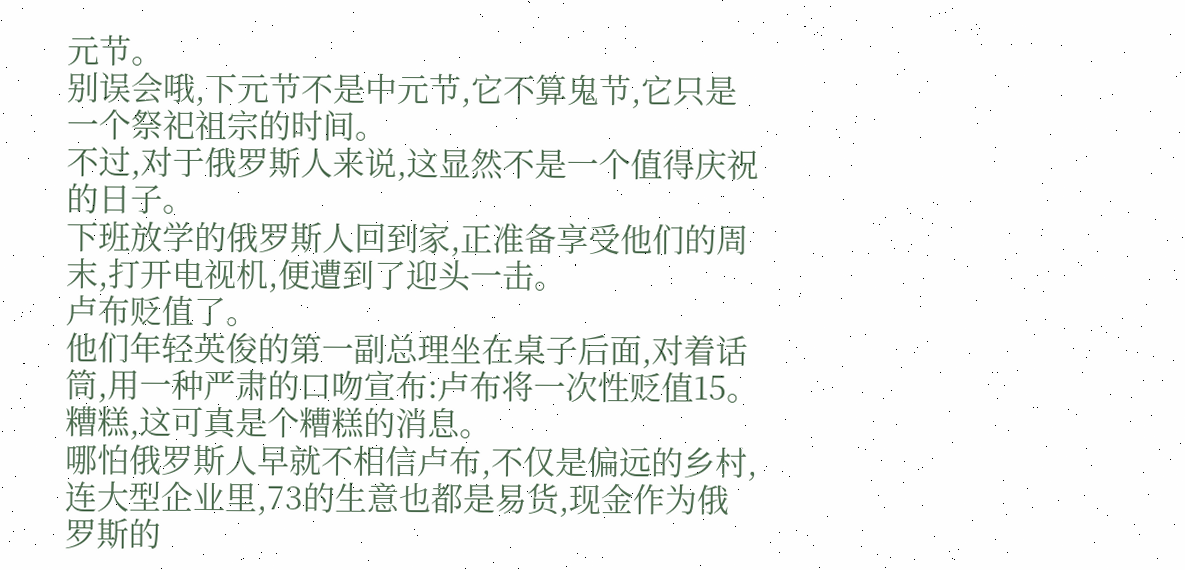元节。
别误会哦,下元节不是中元节,它不算鬼节,它只是一个祭祀祖宗的时间。
不过,对于俄罗斯人来说,这显然不是一个值得庆祝的日子。
下班放学的俄罗斯人回到家,正准备享受他们的周末,打开电视机,便遭到了迎头一击。
卢布贬值了。
他们年轻英俊的第一副总理坐在桌子后面,对着话筒,用一种严肃的口吻宣布:卢布将一次性贬值15。
糟糕,这可真是个糟糕的消息。
哪怕俄罗斯人早就不相信卢布,不仅是偏远的乡村,连大型企业里,73的生意也都是易货,现金作为俄罗斯的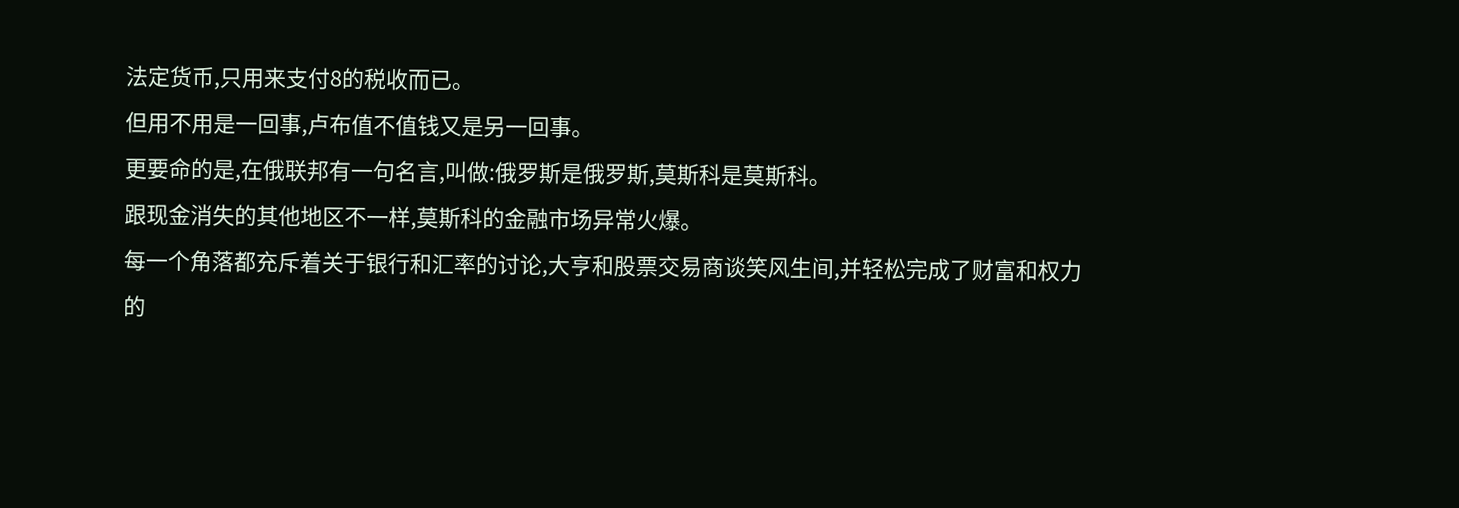法定货币,只用来支付8的税收而已。
但用不用是一回事,卢布值不值钱又是另一回事。
更要命的是,在俄联邦有一句名言,叫做:俄罗斯是俄罗斯,莫斯科是莫斯科。
跟现金消失的其他地区不一样,莫斯科的金融市场异常火爆。
每一个角落都充斥着关于银行和汇率的讨论,大亨和股票交易商谈笑风生间,并轻松完成了财富和权力的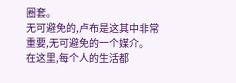圈套。
无可避免的,卢布是这其中非常重要,无可避免的一个媒介。
在这里,每个人的生活都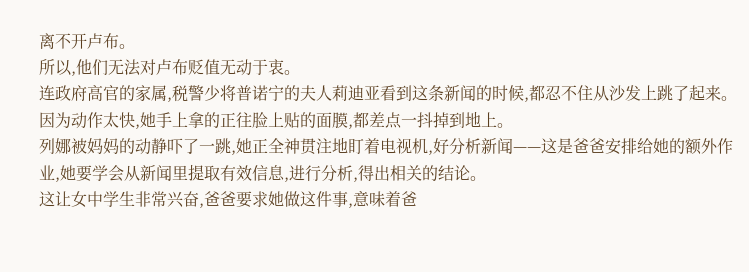离不开卢布。
所以,他们无法对卢布贬值无动于衷。
连政府高官的家属,税警少将普诺宁的夫人莉迪亚看到这条新闻的时候,都忍不住从沙发上跳了起来。
因为动作太快,她手上拿的正往脸上贴的面膜,都差点一抖掉到地上。
列娜被妈妈的动静吓了一跳,她正全神贯注地盯着电视机,好分析新闻——这是爸爸安排给她的额外作业,她要学会从新闻里提取有效信息,进行分析,得出相关的结论。
这让女中学生非常兴奋,爸爸要求她做这件事,意味着爸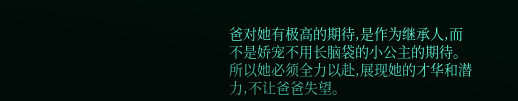爸对她有极高的期待,是作为继承人,而不是娇宠不用长脑袋的小公主的期待。
所以她必须全力以赴,展现她的才华和潜力,不让爸爸失望。